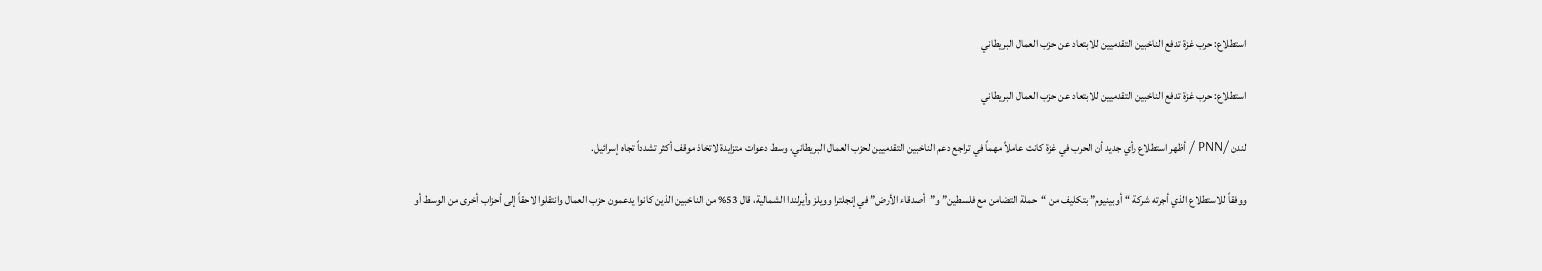استطلاع: حرب غزة تدفع الناخبين التقدميين للابتعاد عن حزب العمال البريطاني

استطلاع: حرب غزة تدفع الناخبين التقدميين للابتعاد عن حزب العمال البريطاني

لندن /PNN / أظهر استطلاع رأي جديد أن الحرب في غزة كانت عاملاً مهماً في تراجع دعم الناخبين التقدميين لحزب العمال البريطاني، وسط دعوات متزايدة لاتخاذ موقف أكثر تشدداً تجاه إسرائيل.

ووفقاً للاستطلاع الذي أجرته شركة “أوبينيوم” بتكليف من “حملة التضامن مع فلسطين” و”أصدقاء الأرض” في إنجلترا وويلز وأيرلندا الشمالية، قال 53% من الناخبين الذين كانوا يدعمون حزب العمال وانتقلوا لاحقاً إلى أحزاب أخرى من الوسط أو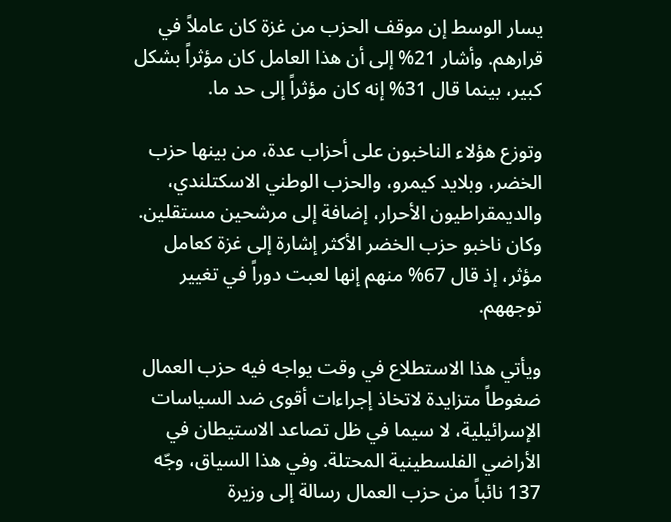يسار الوسط إن موقف الحزب من غزة كان عاملاً في قرارهم. وأشار 21% إلى أن هذا العامل كان مؤثراً بشكل كبير، بينما قال 31% إنه كان مؤثراً إلى حد ما.

وتوزع هؤلاء الناخبون على أحزاب عدة، من بينها حزب الخضر، وبلايد كيمرو، والحزب الوطني الاسكتلندي، والديمقراطيون الأحرار، إضافة إلى مرشحين مستقلين. وكان ناخبو حزب الخضر الأكثر إشارة إلى غزة كعامل مؤثر، إذ قال 67% منهم إنها لعبت دوراً في تغيير توجههم.

ويأتي هذا الاستطلاع في وقت يواجه فيه حزب العمال ضغوطاً متزايدة لاتخاذ إجراءات أقوى ضد السياسات الإسرائيلية، لا سيما في ظل تصاعد الاستيطان في الأراضي الفلسطينية المحتلة. وفي هذا السياق، وجّه 137 نائباً من حزب العمال رسالة إلى وزيرة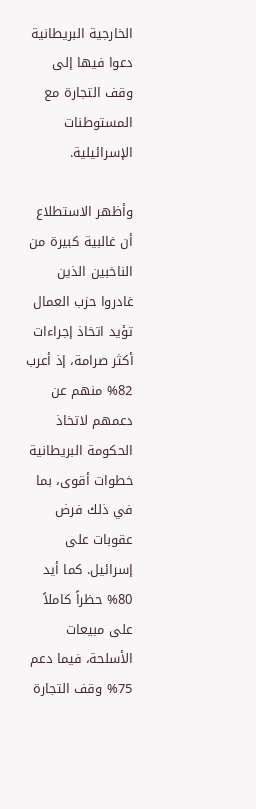الخارجية البريطانية دعوا فيها إلى وقف التجارة مع المستوطنات الإسرائيلية.

وأظهر الاستطلاع أن غالبية كبيرة من الناخبين الذين غادروا حزب العمال تؤيد اتخاذ إجراءات أكثر صرامة، إذ أعرب 82% منهم عن دعمهم لاتخاذ الحكومة البريطانية خطوات أقوى، بما في ذلك فرض عقوبات على إسرائيل. كما أيد 80% حظراً كاملاً على مبيعات الأسلحة، فيما دعم 75% وقف التجارة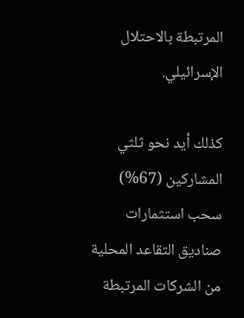المرتبطة بالاحتلال الإسرائيلي.

كذلك أيد نحو ثلثي المشاركين (67%) سحب استثمارات صناديق التقاعد المحلية من الشركات المرتبطة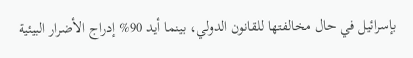بإسرائيل في حال مخالفتها للقانون الدولي، بينما أيد 90% إدراج الأضرار البيئية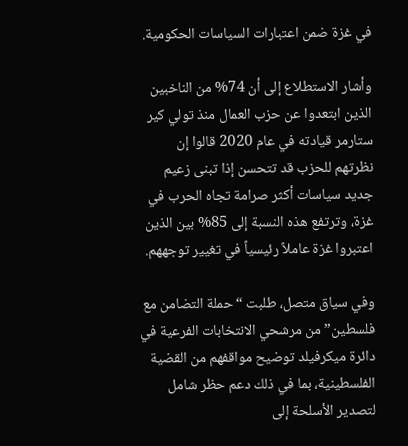في غزة ضمن اعتبارات السياسات الحكومية.

وأشار الاستطلاع إلى أن 74% من الناخبين الذين ابتعدوا عن حزب العمال منذ تولي كير ستارمر قيادته في عام 2020 قالوا إن نظرتهم للحزب قد تتحسن إذا تبنى زعيم جديد سياسات أكثر صرامة تجاه الحرب في غزة، وترتفع هذه النسبة إلى 85% بين الذين اعتبروا غزة عاملاً رئيسياً في تغيير توجههم.

وفي سياق متصل، طلبت “حملة التضامن مع فلسطين” من مرشحي الانتخابات الفرعية في دائرة ميكرفيلد توضيح مواقفهم من القضية الفلسطينية، بما في ذلك دعم حظر شامل لتصدير الأسلحة إلى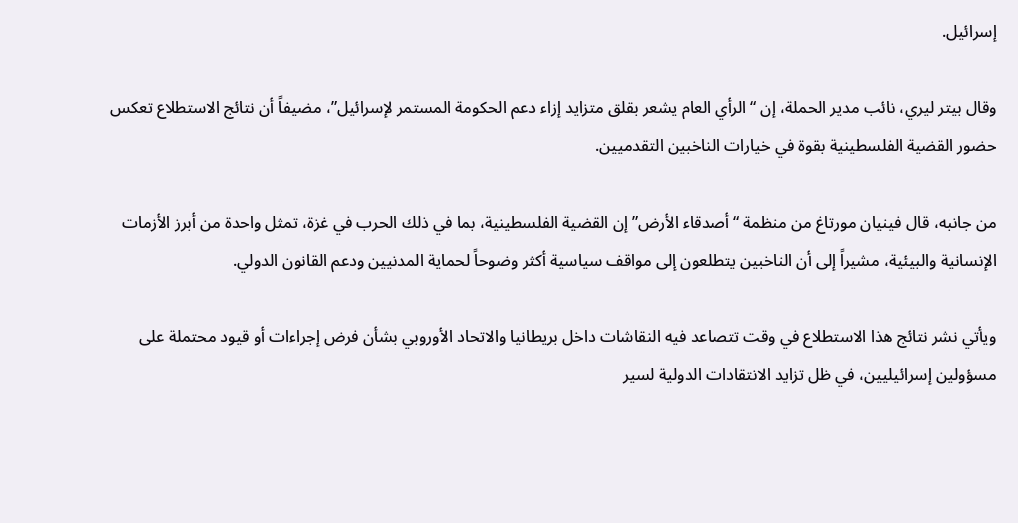إسرائيل.

وقال بيتر ليري، نائب مدير الحملة، إن “الرأي العام يشعر بقلق متزايد إزاء دعم الحكومة المستمر لإسرائيل”، مضيفاً أن نتائج الاستطلاع تعكس حضور القضية الفلسطينية بقوة في خيارات الناخبين التقدميين.

من جانبه، قال فينيان مورتاغ من منظمة “أصدقاء الأرض” إن القضية الفلسطينية، بما في ذلك الحرب في غزة، تمثل واحدة من أبرز الأزمات الإنسانية والبيئية، مشيراً إلى أن الناخبين يتطلعون إلى مواقف سياسية أكثر وضوحاً لحماية المدنيين ودعم القانون الدولي.

ويأتي نشر نتائج هذا الاستطلاع في وقت تتصاعد فيه النقاشات داخل بريطانيا والاتحاد الأوروبي بشأن فرض إجراءات أو قيود محتملة على مسؤولين إسرائيليين، في ظل تزايد الانتقادات الدولية لسير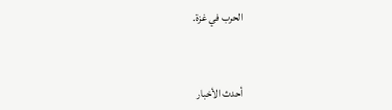الحرب في غزة.



أحدث الأخبار